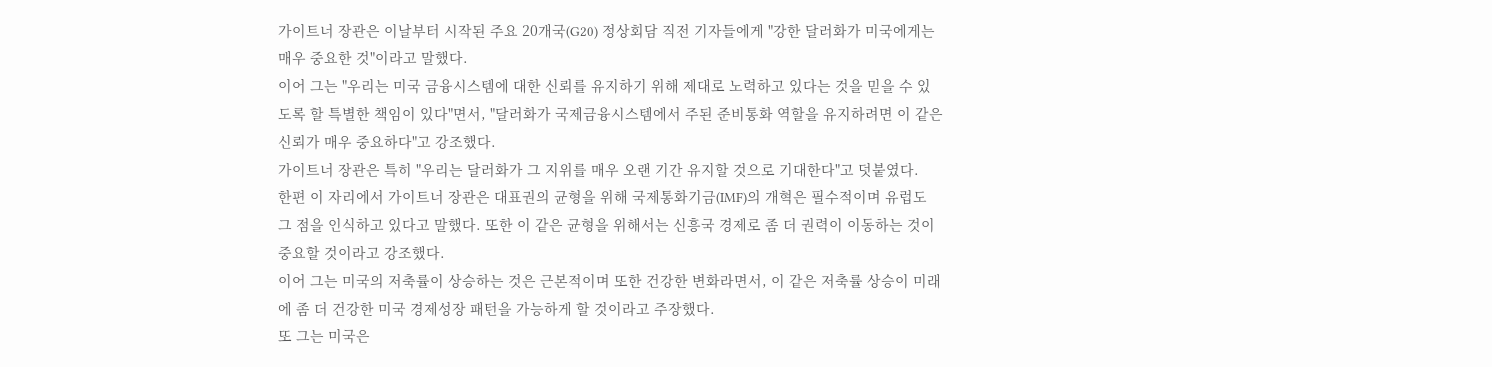가이트너 장관은 이날부터 시작된 주요 20개국(G20) 정상회담 직전 기자들에게 "강한 달러화가 미국에게는 매우 중요한 것"이라고 말했다.
이어 그는 "우리는 미국 금융시스템에 대한 신뢰를 유지하기 위해 제대로 노력하고 있다는 것을 믿을 수 있도록 할 특별한 책임이 있다"면서, "달러화가 국제금융시스템에서 주된 준비통화 역할을 유지하려면 이 같은 신뢰가 매우 중요하다"고 강조했다.
가이트너 장관은 특히 "우리는 달러화가 그 지위를 매우 오랜 기간 유지할 것으로 기대한다"고 덧붙였다.
한편 이 자리에서 가이트너 장관은 대표권의 균형을 위해 국제통화기금(IMF)의 개혁은 필수적이며 유럽도 그 점을 인식하고 있다고 말했다. 또한 이 같은 균형을 위해서는 신흥국 경제로 좀 더 권력이 이동하는 것이 중요할 것이라고 강조했다.
이어 그는 미국의 저축률이 상승하는 것은 근본적이며 또한 건강한 변화라면서, 이 같은 저축률 상승이 미래에 좀 더 건강한 미국 경제성장 패턴을 가능하게 할 것이라고 주장했다.
또 그는 미국은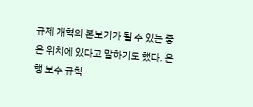규제 개혁의 본보기가 될 수 있는 좋은 위치에 있다고 말하기도 했다. 은행 보수 규칙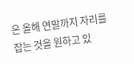은 올해 연말까지 자리를 잡는 것을 원하고 있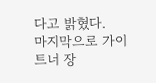다고 밝혔다.
마지막으로 가이트너 장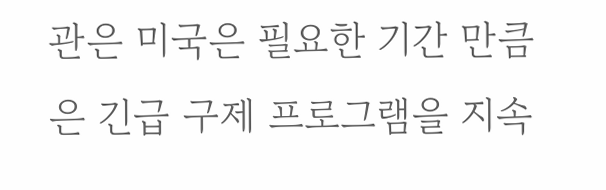관은 미국은 필요한 기간 만큼은 긴급 구제 프로그램을 지속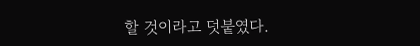할 것이라고 덧붙였다.